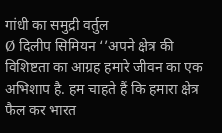गांधी का समुद्री वर्तुल
Ø दिलीप सिमियन ‘’अपने क्षेत्र की विशिष्टता का आग्रह हमारे जीवन का एक अभिशाप है. हम चाहते हैं कि हमारा क्षेत्र फैल कर भारत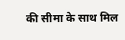की सीमा के साथ मिल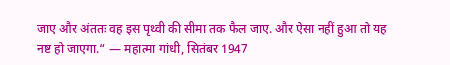जाए और अंततः वह इस पृथ्वी की सीमा तक फैल जाए. और ऐसा नहीं हुआ तो यह नष्ट हो जाएगा.“ — महात्मा गांधी, सितंबर 1947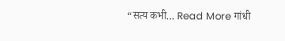“सत्य कभी… Read More गांधी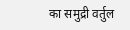का समुद्री वर्तुल